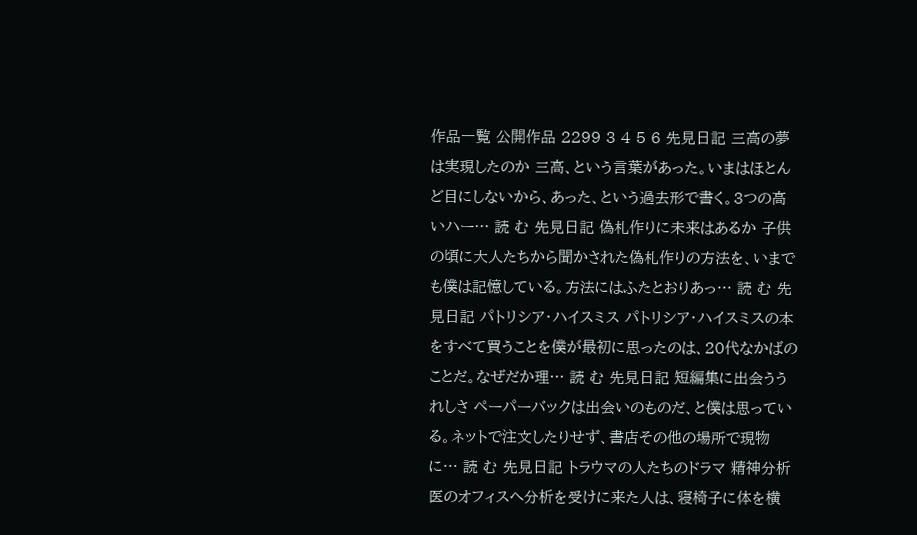作品一覧 公開作品 2299 3 4 5 6 先見日記 三高の夢は実現したのか 三高、という言葉があった。いまはほとんど目にしないから、あった、という過去形で書く。3つの高いハー… 読 む 先見日記 偽札作りに未来はあるか 子供の頃に大人たちから聞かされた偽札作りの方法を、いまでも僕は記憶している。方法にはふたとおりあっ… 読 む 先見日記 パトリシア・ハイスミス パトリシア・ハイスミスの本をすべて買うことを僕が最初に思ったのは、20代なかばのことだ。なぜだか理… 読 む 先見日記 短編集に出会ううれしさ ペーパーバックは出会いのものだ、と僕は思っている。ネットで注文したりせず、書店その他の場所で現物に… 読 む 先見日記 トラウマの人たちのドラマ 精神分析医のオフィスへ分析を受けに来た人は、寝椅子に体を横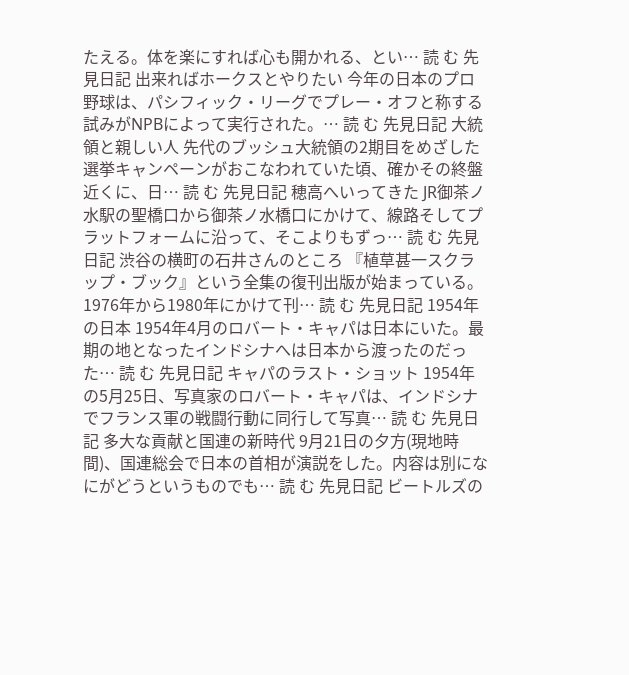たえる。体を楽にすれば心も開かれる、とい… 読 む 先見日記 出来ればホークスとやりたい 今年の日本のプロ野球は、パシフィック・リーグでプレー・オフと称する試みがNPBによって実行された。… 読 む 先見日記 大統領と親しい人 先代のブッシュ大統領の2期目をめざした選挙キャンペーンがおこなわれていた頃、確かその終盤近くに、日… 読 む 先見日記 穂高へいってきた JR御茶ノ水駅の聖橋口から御茶ノ水橋口にかけて、線路そしてプラットフォームに沿って、そこよりもずっ… 読 む 先見日記 渋谷の横町の石井さんのところ 『植草甚一スクラップ・ブック』という全集の復刊出版が始まっている。1976年から1980年にかけて刊… 読 む 先見日記 1954年の日本 1954年4月のロバート・キャパは日本にいた。最期の地となったインドシナへは日本から渡ったのだった… 読 む 先見日記 キャパのラスト・ショット 1954年の5月25日、写真家のロバート・キャパは、インドシナでフランス軍の戦闘行動に同行して写真… 読 む 先見日記 多大な貢献と国連の新時代 9月21日の夕方(現地時間)、国連総会で日本の首相が演説をした。内容は別になにがどうというものでも… 読 む 先見日記 ビートルズの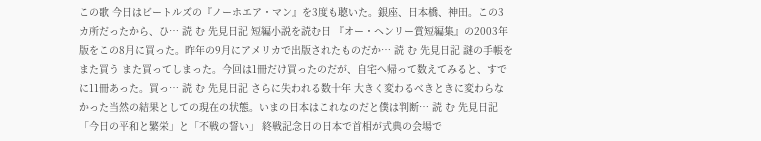この歌 今日はビートルズの『ノーホエア・マン』を3度も聴いた。銀座、日本橋、神田。この3カ所だったから、ひ… 読 む 先見日記 短編小説を読む日 『オー・ヘンリー賞短編集』の2003年版をこの8月に買った。昨年の9月にアメリカで出版されたものだか… 読 む 先見日記 謎の手帳をまた買う また買ってしまった。今回は1冊だけ買ったのだが、自宅へ帰って数えてみると、すでに11冊あった。買っ… 読 む 先見日記 さらに失われる数十年 大きく変わるべきときに変わらなかった当然の結果としての現在の状態。いまの日本はこれなのだと僕は判断… 読 む 先見日記 「今日の平和と繁栄」と「不戦の誓い」 終戦記念日の日本で首相が式典の会場で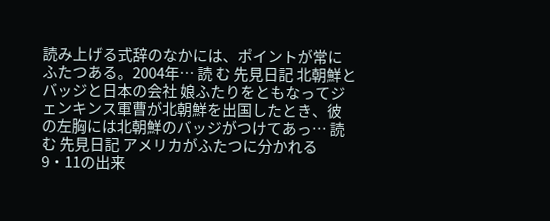読み上げる式辞のなかには、ポイントが常にふたつある。2004年… 読 む 先見日記 北朝鮮とバッジと日本の会社 娘ふたりをともなってジェンキンス軍曹が北朝鮮を出国したとき、彼の左胸には北朝鮮のバッジがつけてあっ… 読 む 先見日記 アメリカがふたつに分かれる 9・11の出来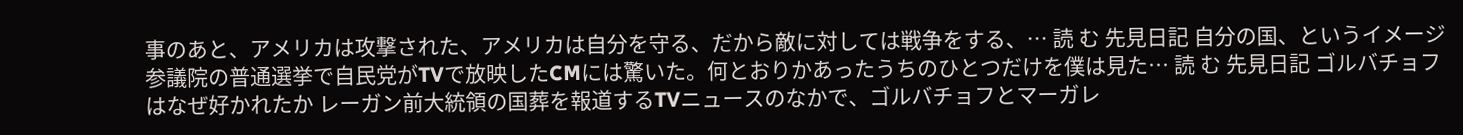事のあと、アメリカは攻撃された、アメリカは自分を守る、だから敵に対しては戦争をする、… 読 む 先見日記 自分の国、というイメージ 参議院の普通選挙で自民党がTVで放映したCMには驚いた。何とおりかあったうちのひとつだけを僕は見た… 読 む 先見日記 ゴルバチョフはなぜ好かれたか レーガン前大統領の国葬を報道するTVニュースのなかで、ゴルバチョフとマーガレ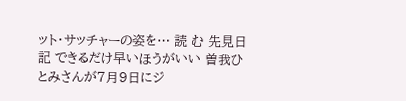ット・サッチャーの姿を… 読 む 先見日記 できるだけ早いほうがいい 曽我ひとみさんが7月9日にジ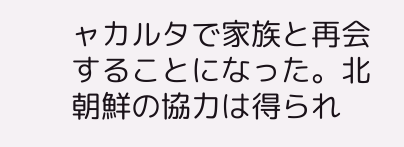ャカルタで家族と再会することになった。北朝鮮の協力は得られ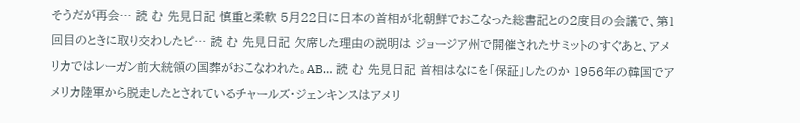そうだが再会… 読 む 先見日記 慎重と柔軟 5月22日に日本の首相が北朝鮮でおこなった総書記との2度目の会議で、第1回目のときに取り交わしたピ… 読 む 先見日記 欠席した理由の説明は ジョージア州で開催されたサミットのすぐあと、アメリカではレーガン前大統領の国葬がおこなわれた。AB… 読 む 先見日記 首相はなにを「保証」したのか 1956年の韓国でアメリカ陸軍から脱走したとされているチャールズ・ジェンキンスはアメリ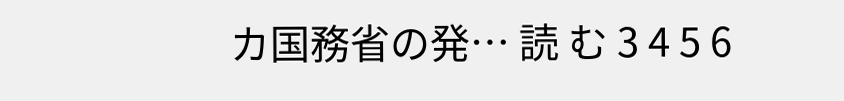カ国務省の発… 読 む 3 4 5 6